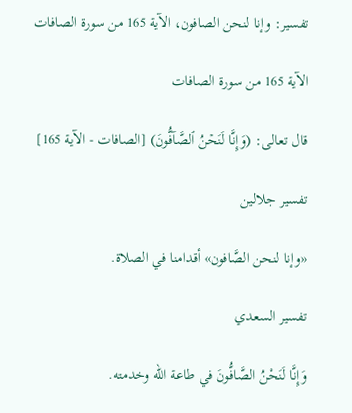تفسير: وإنا لنحن الصافون، الآية 165 من سورة الصافات

الآية 165 من سورة الصافات

قال تعالى: (وَإِنَّا لَنَحۡنُ ٱلصَّآفُّونَ) [الصافات - الآية 165]

تفسير جلالين

«وإنا لنحن الصَّافون» أقدامنا في الصلاة.

تفسير السعدي

وَإِنَّا لَنَحْنُ الصَّافُّونَ في طاعة اللّه وخدمته.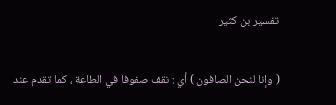تفسير بن كثير

( وإنا لنحن الصافون ) أي : نقف صفوفا في الطاعة ، كما تقدم عند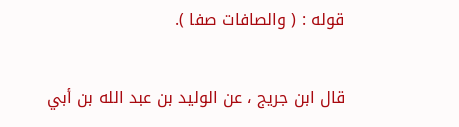قوله : ( والصافات صفا ).

قال ابن جريج ، عن الوليد بن عبد الله بن أبي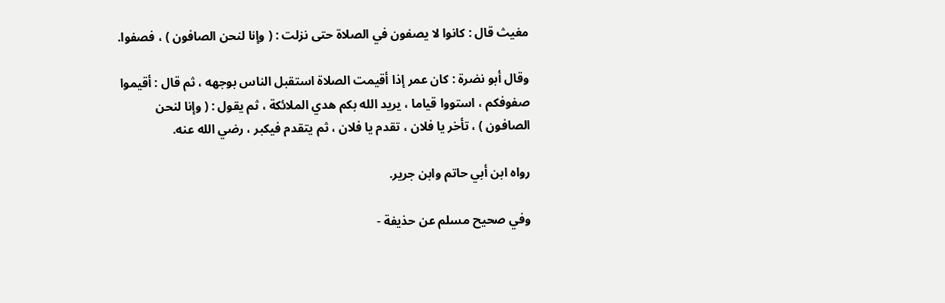مغيث قال : كانوا لا يصفون في الصلاة حتى نزلت : ( وإنا لنحن الصافون ) ، فصفوا.

وقال أبو نضرة : كان عمر إذا أقيمت الصلاة استقبل الناس بوجهه ، ثم قال : أقيموا صفوفكم ، استووا قياما ، يريد الله بكم هدي الملائكة ، ثم يقول : ( وإنا لنحن الصافون ) ، تأخر يا فلان ، تقدم يا فلان ، ثم يتقدم فيكبر ، رضي الله عنه.

رواه ابن أبي حاتم وابن جرير.

وفي صحيح مسلم عن حذيفة -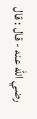رضي الله عنه - قال : قال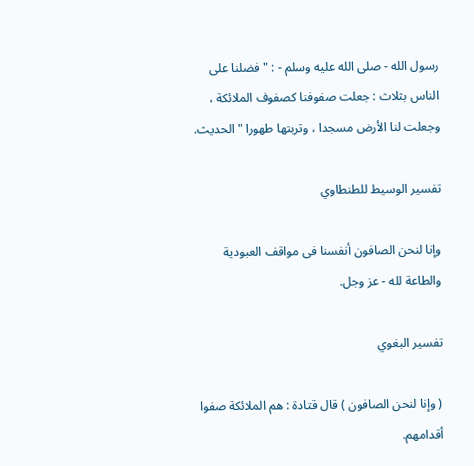رسول الله - صلى الله عليه وسلم - : " فضلنا على الناس بثلاث : جعلت صفوفنا كصفوف الملائكة ، وجعلت لنا الأرض مسجدا ، وتربتها طهورا " الحديث.

تفسير الوسيط للطنطاوي

وإنا لنحن الصافون أنفسنا فى مواقف العبودية والطاعة لله - عز وجل.

تفسير البغوي

( وإنا لنحن الصافون ) قال قتادة : هم الملائكة صفوا أقدامهم.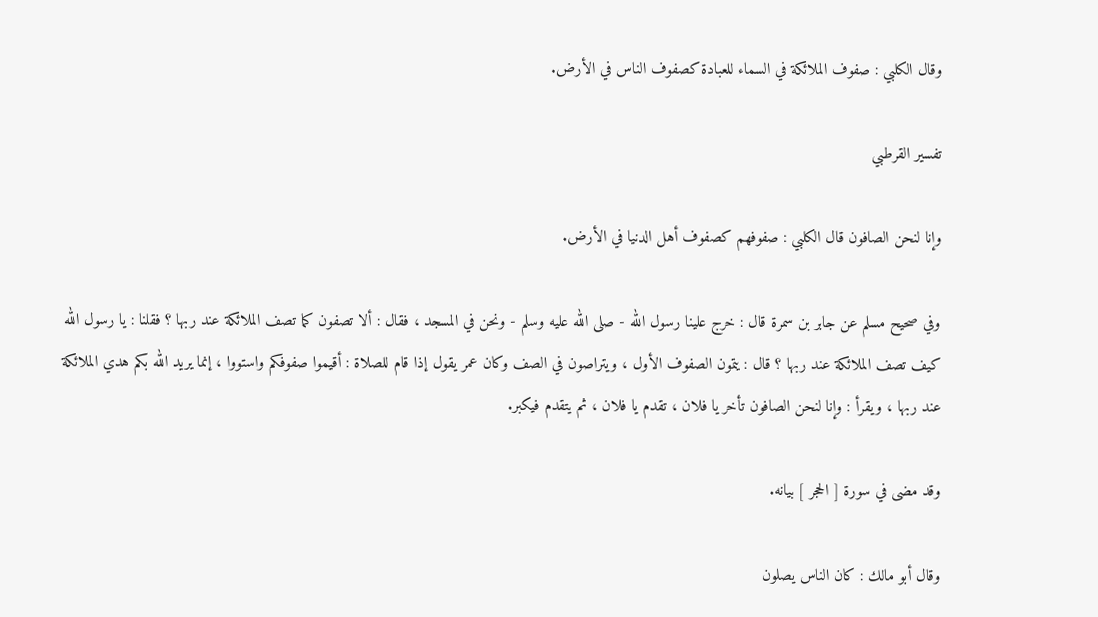وقال الكلبي : صفوف الملائكة في السماء للعبادة كصفوف الناس في الأرض.

تفسير القرطبي

وإنا لنحن الصافون قال الكلبي : صفوفهم كصفوف أهل الدنيا في الأرض.

وفي صحيح مسلم عن جابر بن سمرة قال : خرج علينا رسول الله - صلى الله عليه وسلم - ونحن في المسجد ، فقال : ألا تصفون كما تصف الملائكة عند ربها ؟ فقلنا : يا رسول الله كيف تصف الملائكة عند ربها ؟ قال : يتمون الصفوف الأول ، ويتراصون في الصف وكان عمر يقول إذا قام للصلاة : أقيموا صفوفكم واستووا ، إنما يريد الله بكم هدي الملائكة عند ربها ، ويقرأ : وإنا لنحن الصافون تأخر يا فلان ، تقدم يا فلان ، ثم يتقدم فيكبر.

وقد مضى في سورة [ الحجر ] بيانه.

وقال أبو مالك : كان الناس يصلون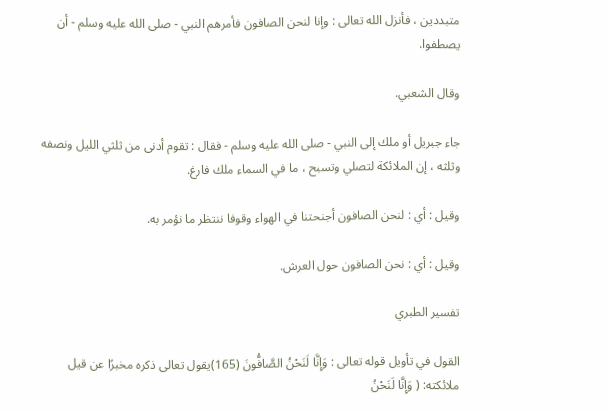متبددين ، فأنزل الله تعالى : وإنا لنحن الصافون فأمرهم النبي - صلى الله عليه وسلم - أن يصطفوا.

وقال الشعبي.

جاء جبريل أو ملك إلى النبي - صلى الله عليه وسلم - فقال : تقوم أدنى من ثلثي الليل ونصفه وثلثه ، إن الملائكة لتصلي وتسبح ، ما في السماء ملك فارغ.

وقيل : أي : لنحن الصافون أجنحتنا في الهواء وقوفا ننتظر ما نؤمر به.

وقيل : أي : نحن الصافون حول العرش.

تفسير الطبري

القول في تأويل قوله تعالى : وَإِنَّا لَنَحْنُ الصَّافُّونَ (165)يقول تعالى ذكره مخبرًا عن قيل ملائكته: ( وَإِنَّا لَنَحْنُ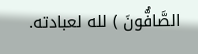الصَّافُّونَ ) لله لعبادته.